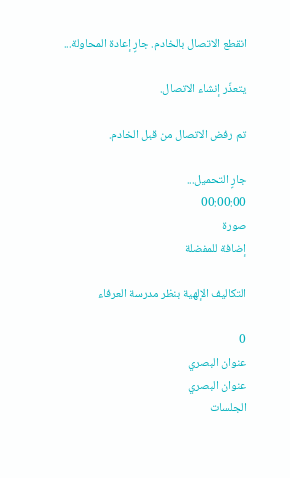انقطع الاتصال بالخادم. جارٍ إعادة المحاولة...

يتعذّر إنشاء الاتصال.

تم رفض الاتصال من قبل الخادم.

جارٍ التحميل...
00:00:00
صورة
إضافة للمفضلة

التكاليف الإلهية بنظر مدرسة العرفاء

0
عنوان البصري
عنوان البصري
الجلسات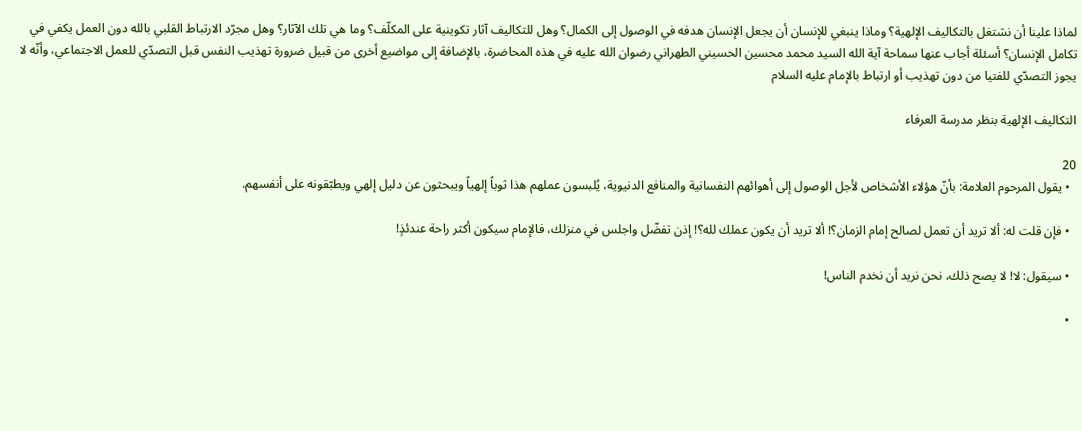لماذا علينا أن نشتغل بالتكاليف الإلهية؟ وماذا ينبغي للإنسان أن يجعل الإنسان هدفه في الوصول إلى الكمال؟ وهل للتكاليف آثار تكوينية على المكلّف؟ وما هي تلك الآثار؟ وهل مجرّد الارتباط القلبي بالله دون العمل يكفي في تكامل الإنسان؟ أسئلة أجاب عنها سماحة آية الله السيد محمد محسين الحسيني الطهراني رضوان الله عليه في هذه المحاضرة، بالإضافة إلى مواضيع أخرى من قبيل ضرورة تهذيب النفس قبل التصدّي للعمل الاجتماعي، وأنّه لا يجوز التصدّي للفتيا من دون تهذيب أو ارتباط بالإمام عليه السلام

التكاليف الإلهية بنظر مدرسة العرفاء

20
  • يقول المرحوم العلامة: بأنّ هؤلاء الأشخاص لأجل الوصول إلى أهوائهم النفسانية والمنافع الدنيوية، يُلبسون عملهم هذا ثوباً إلهياً ويبحثون عن دليل إلهي ويطبّقونه على أنفسهم.

  • فإن قلت له: ألا تريد أن تعمل لصالح إمام الزمان؟! ألا تريد أن يكون عملك لله؟! إذن تفضّل واجلس في منزلك، فالإمام سيكون أكثر راحة عندئذٍ!

  • سيقول: لا! لا يصح ذلك، نحن نريد أن نخدم الناس!

  •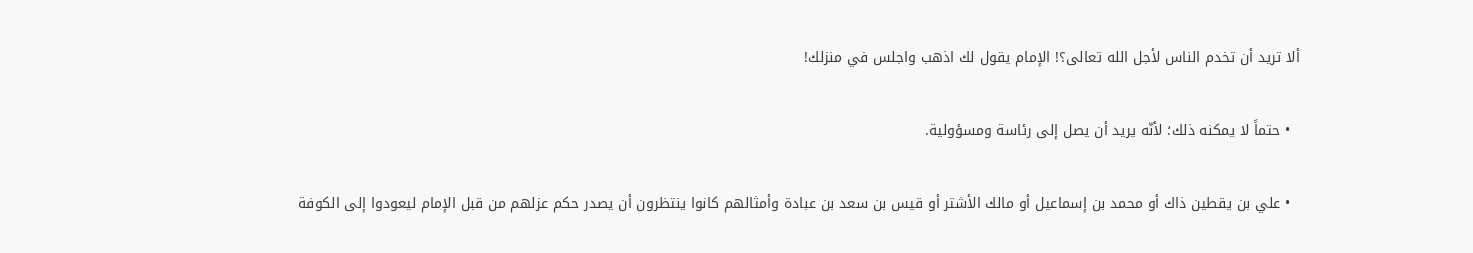ألا تريد أن تخدم الناس لأجل الله تعالى؟! الإمام يقول لك اذهب واجلس في منزلك!

  • حتماً لا يمكنه ذلك؛ لأنّه يريد أن يصل إلى رئاسة ومسؤولية.

  • علي بن يقطين ذاك أو محمد بن إسماعيل أو مالك الأشتر أو قيس بن سعد بن عبادة وأمثالهم كانوا ينتظرون أن يصدر حكم عزلهم من قبل الإمام ليعودوا إلى الكوفة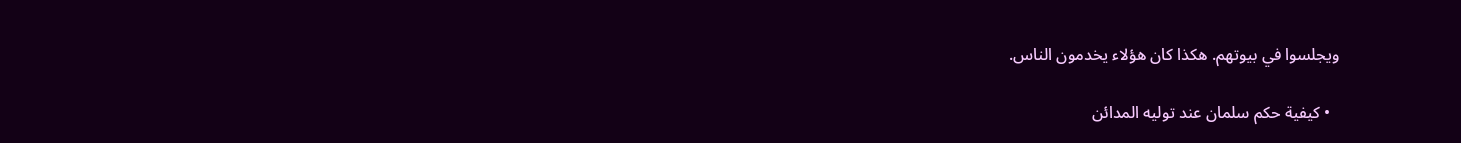ويجلسوا في بيوتهم. هكذا كان هؤلاء يخدمون الناس.

  • كيفية حكم سلمان عند توليه المدائن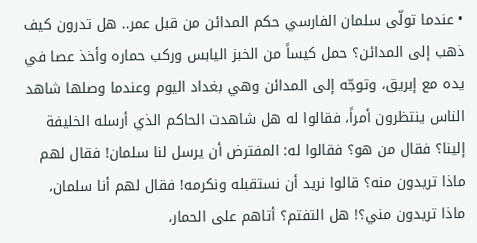• عندما تولّى سلمان الفارسي حكم المدائن من قبل عمر.. هل تدرون كيف ذهب إلى المدائن؟ حمل كيساً من الخبز اليابس وركب حماره وأخذ عصا في يده مع إبريق، وتوجّه إلى المدائن وهي بغداد اليوم وعندما وصلها شاهد الناس ينتظرون أمراً، فقالوا له هل شاهدت الحاكم الذي أرسله الخليفة إلينا؟ فقال من هو؟ فقالوا له: المفترض أن يرسل لنا سلمان! فقال لهم ماذا تريدون منه؟ قالوا نريد أن نستقبله ونكرمه! فقال لهم أنا سلمان، ماذا تريدون مني؟! هل التفتم؟ أتاهم على الحمار،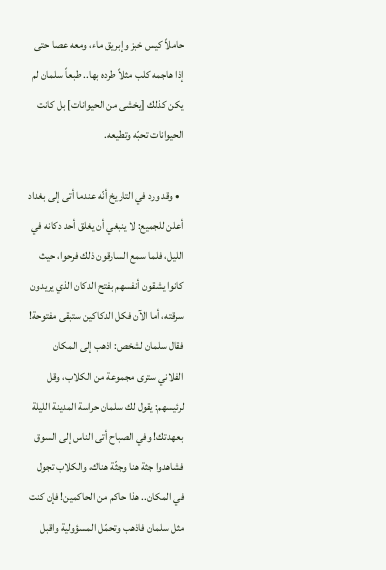حاملاً كيس خبز وإبريق ماء، ومعه عصا حتى إذا هاجمه كلب مثلاً طرده بها.. طبعاً سلمان لم يكن كذلك [يخشى من الحيوانات] بل كانت الحيوانات تحبّه وتطيعه.

  • وقد ورد في التاريخ أنّه عندما أتى إلى بغداد أعلن للجميع: لا ينبغي أن يغلق أحد دكانه في الليل، فلما سمع السارقون ذلك فرحوا، حيث كانوا يشقون أنفسهم بفتح الدكان الذي يريدون سرقته، أما الآن فكل الدكاكين ستبقى مفتوحة! فقال سلمان لشخص: اذهب إلى المكان الفلاني سترى مجموعة من الكلاب، وقل لرئيسهم: يقول لك سلمان حراسة المدينة الليلة بعهدتك! وفي الصباح أتى الناس إلى السوق فشاهدوا جثة هنا وجثّة هناك، والكلاب تجول في المكان.. هذا حاكم من الحاكمين! فإن كنت مثل سلمان فاذهب وتحمّل المسؤولية واقبل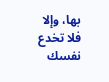بها، وإلا فلا تخدع نفسك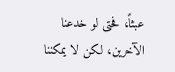عبثاً، فحتى لو خدعنا الآخرين، لكن لا يمكننا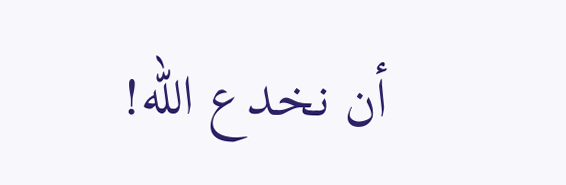أن نخدع الله!